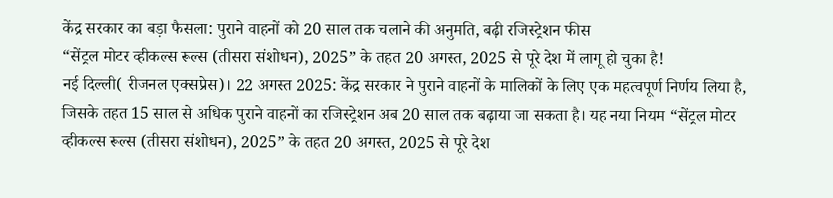केंद्र सरकार का बड़ा फैसला: पुराने वाहनों को 20 साल तक चलाने की अनुमति, बढ़ी रजिस्ट्रेशन फीस
“सेंट्रल मोटर व्हीकल्स रूल्स (तीसरा संशोधन), 2025” के तहत 20 अगस्त, 2025 से पूरे देश में लागू हो चुका है!
नई दिल्ली( रीजनल एक्सप्रेस)। 22 अगस्त 2025: केंद्र सरकार ने पुराने वाहनों के मालिकों के लिए एक महत्वपूर्ण निर्णय लिया है, जिसके तहत 15 साल से अधिक पुराने वाहनों का रजिस्ट्रेशन अब 20 साल तक बढ़ाया जा सकता है। यह नया नियम “सेंट्रल मोटर व्हीकल्स रूल्स (तीसरा संशोधन), 2025” के तहत 20 अगस्त, 2025 से पूरे देश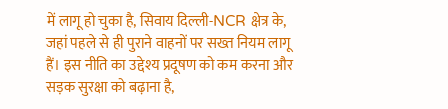में लागू हो चुका है, सिवाय दिल्ली-NCR क्षेत्र के, जहां पहले से ही पुराने वाहनों पर सख्त नियम लागू हैं। इस नीति का उद्देश्य प्रदूषण को कम करना और सड़क सुरक्षा को बढ़ाना है,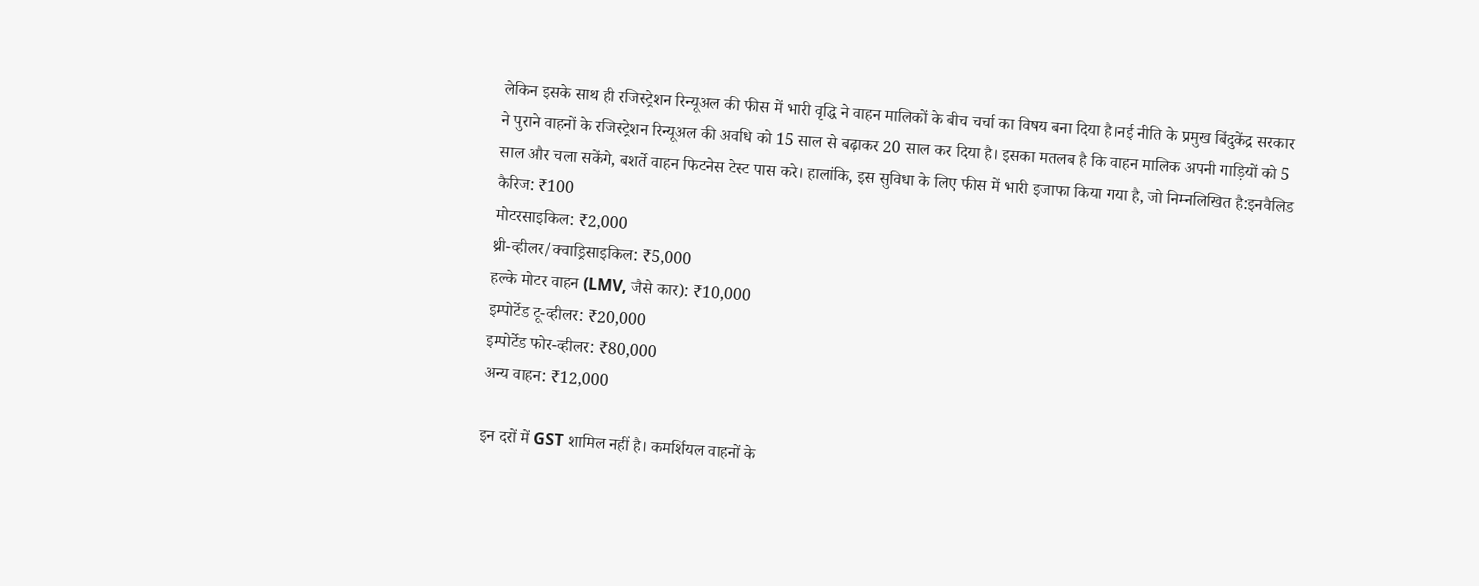लेकिन इसके साथ ही रजिस्ट्रेशन रिन्यूअल की फीस में भारी वृद्धि ने वाहन मालिकों के बीच चर्चा का विषय बना दिया है।नई नीति के प्रमुख बिंदुकेंद्र सरकार ने पुराने वाहनों के रजिस्ट्रेशन रिन्यूअल की अवधि को 15 साल से बढ़ाकर 20 साल कर दिया है। इसका मतलब है कि वाहन मालिक अपनी गाड़ियों को 5 साल और चला सकेंगे, बशर्ते वाहन फिटनेस टेस्ट पास करे। हालांकि, इस सुविधा के लिए फीस में भारी इजाफा किया गया है, जो निम्नलिखित है:इनवैलिड कैरिज: ₹100
मोटरसाइकिल: ₹2,000
थ्री-व्हीलर/क्वाड्रिसाइकिल: ₹5,000
हल्के मोटर वाहन (LMV, जैसे कार): ₹10,000
इम्पोर्टेड टू-व्हीलर: ₹20,000
इम्पोर्टेड फोर-व्हीलर: ₹80,000
अन्य वाहन: ₹12,000

इन दरों में GST शामिल नहीं है। कमर्शियल वाहनों के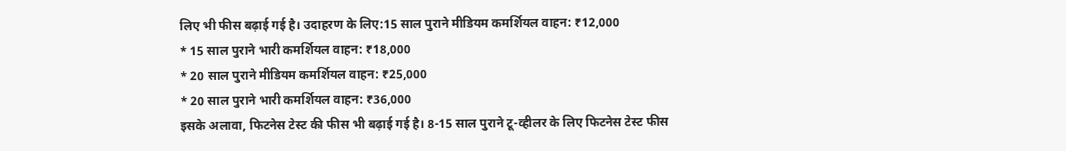लिए भी फीस बढ़ाई गई है। उदाहरण के लिए:15 साल पुराने मीडियम कमर्शियल वाहन: ₹12,000
* 15 साल पुराने भारी कमर्शियल वाहन: ₹18,000
* 20 साल पुराने मीडियम कमर्शियल वाहन: ₹25,000
* 20 साल पुराने भारी कमर्शियल वाहन: ₹36,000
इसके अलावा, फिटनेस टेस्ट की फीस भी बढ़ाई गई है। 8-15 साल पुराने टू-व्हीलर के लिए फिटनेस टेस्ट फीस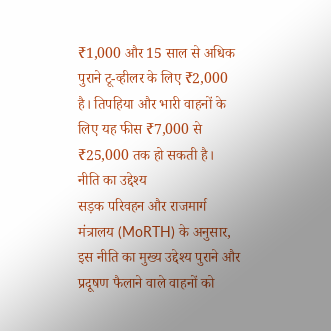₹1,000 और 15 साल से अधिक पुराने टू-व्हीलर के लिए ₹2,000 है। तिपहिया और भारी वाहनों के लिए यह फीस ₹7,000 से ₹25,000 तक हो सकती है।
नीति का उद्देश्य
सड़क परिवहन और राजमार्ग मंत्रालय (MoRTH) के अनुसार, इस नीति का मुख्य उद्देश्य पुराने और प्रदूषण फैलाने वाले वाहनों को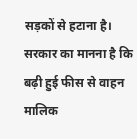सड़कों से हटाना है। सरकार का मानना है कि बढ़ी हुई फीस से वाहन मालिक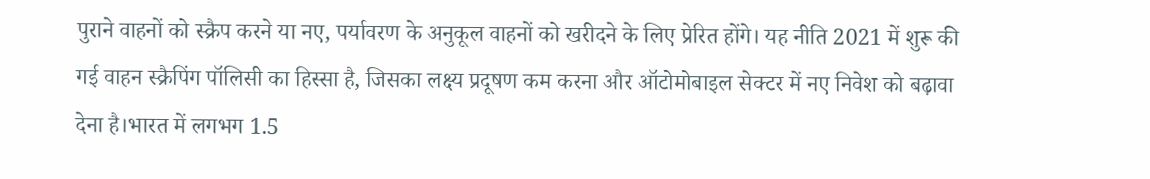पुराने वाहनों को स्क्रैप करने या नए, पर्यावरण के अनुकूल वाहनों को खरीदने के लिए प्रेरित होंगे। यह नीति 2021 में शुरू की गई वाहन स्क्रैपिंग पॉलिसी का हिस्सा है, जिसका लक्ष्य प्रदूषण कम करना और ऑटोमोबाइल सेक्टर में नए निवेश को बढ़ावा देना है।भारत में लगभग 1.5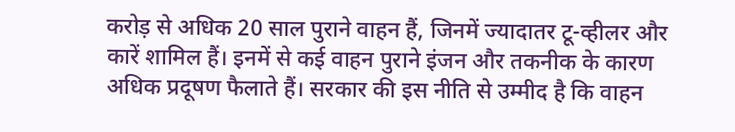करोड़ से अधिक 20 साल पुराने वाहन हैं, जिनमें ज्यादातर टू-व्हीलर और कारें शामिल हैं। इनमें से कई वाहन पुराने इंजन और तकनीक के कारण अधिक प्रदूषण फैलाते हैं। सरकार की इस नीति से उम्मीद है कि वाहन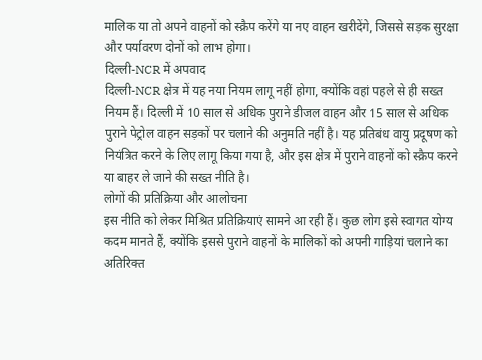मालिक या तो अपने वाहनों को स्क्रैप करेंगे या नए वाहन खरीदेंगे, जिससे सड़क सुरक्षा और पर्यावरण दोनों को लाभ होगा।
दिल्ली-NCR में अपवाद
दिल्ली-NCR क्षेत्र में यह नया नियम लागू नहीं होगा, क्योंकि वहां पहले से ही सख्त नियम हैं। दिल्ली में 10 साल से अधिक पुराने डीजल वाहन और 15 साल से अधिक पुराने पेट्रोल वाहन सड़कों पर चलाने की अनुमति नहीं है। यह प्रतिबंध वायु प्रदूषण को नियंत्रित करने के लिए लागू किया गया है, और इस क्षेत्र में पुराने वाहनों को स्क्रैप करने या बाहर ले जाने की सख्त नीति है।
लोगों की प्रतिक्रिया और आलोचना
इस नीति को लेकर मिश्रित प्रतिक्रियाएं सामने आ रही हैं। कुछ लोग इसे स्वागत योग्य कदम मानते हैं, क्योंकि इससे पुराने वाहनों के मालिकों को अपनी गाड़ियां चलाने का अतिरिक्त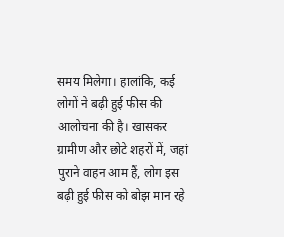समय मिलेगा। हालांकि, कई लोगों ने बढ़ी हुई फीस की आलोचना की है। खासकर ग्रामीण और छोटे शहरों में, जहां पुराने वाहन आम हैं, लोग इस बढ़ी हुई फीस को बोझ मान रहे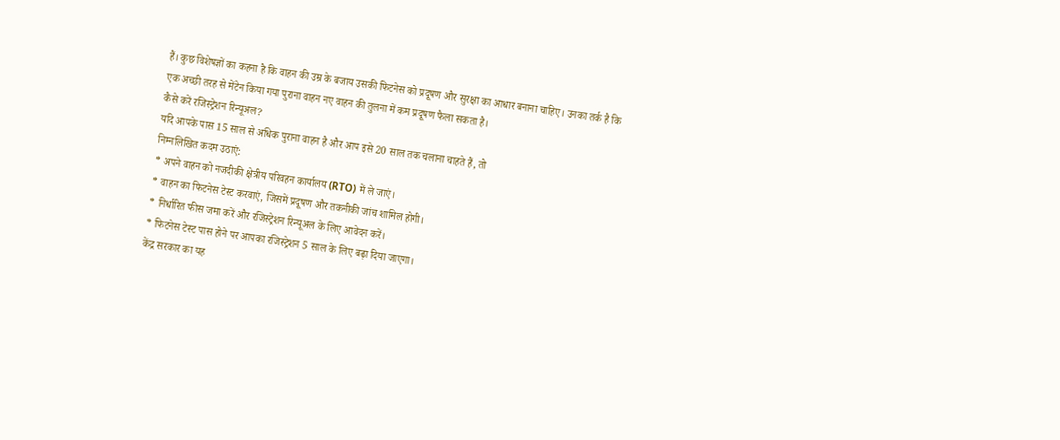हैं। कुछ विशेषज्ञों का कहना है कि वाहन की उम्र के बजाय उसकी फिटनेस को प्रदूषण और सुरक्षा का आधार बनाना चाहिए। उनका तर्क है कि एक अच्छी तरह से मेंटेन किया गया पुराना वाहन नए वाहन की तुलना में कम प्रदूषण फैला सकता है।
कैसे करें रजिस्ट्रेशन रिन्यूअल?
यदि आपके पास 15 साल से अधिक पुराना वाहन है और आप इसे 20 साल तक चलाना चाहते हैं, तो
निम्नलिखित कदम उठाएं:
* अपने वाहन को नजदीकी क्षेत्रीय परिवहन कार्यालय (RTO) में ले जाएं।
* वाहन का फिटनेस टेस्ट करवाएं, जिसमें प्रदूषण और तकनीकी जांच शामिल होगी।
* निर्धारित फीस जमा करें और रजिस्ट्रेशन रिन्यूअल के लिए आवेदन करें।
* फिटनेस टेस्ट पास होने पर आपका रजिस्ट्रेशन 5 साल के लिए बढ़ा दिया जाएगा।
केंद्र सरकार का यह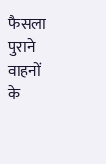फैसला पुराने वाहनों के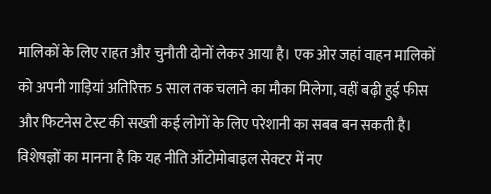मालिकों के लिए राहत और चुनौती दोनों लेकर आया है। एक ओर जहां वाहन मालिकों को अपनी गाड़ियां अतिरिक्त 5 साल तक चलाने का मौका मिलेगा, वहीं बढ़ी हुई फीस और फिटनेस टेस्ट की सख्ती कई लोगों के लिए परेशानी का सबब बन सकती है। विशेषज्ञों का मानना है कि यह नीति ऑटोमोबाइल सेक्टर में नए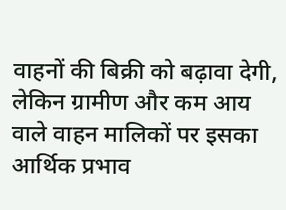वाहनों की बिक्री को बढ़ावा देगी, लेकिन ग्रामीण और कम आय वाले वाहन मालिकों पर इसका आर्थिक प्रभाव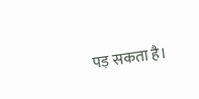पड़ सकता है।